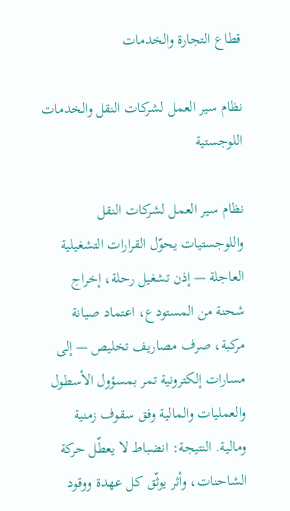قطاع التجارة والخدمات

نظام سير العمل لشركات النقل والخدمات اللوجستية

نظام سير العمل لشركات النقل واللوجستيات يحوّل القرارات التشغيلية العاجلة — إذن تشغيل رحلة، إخراج شحنة من المستودع، اعتماد صيانة مركبة، صرف مصاريف تخليص — إلى مسارات إلكترونية تمر بمسؤول الأسطول والعمليات والمالية وفق سقوف زمنية ومالية. النتيجة: انضباط لا يعطّل حركة الشاحنات، وأثر يوثّق كل عهدة ووقود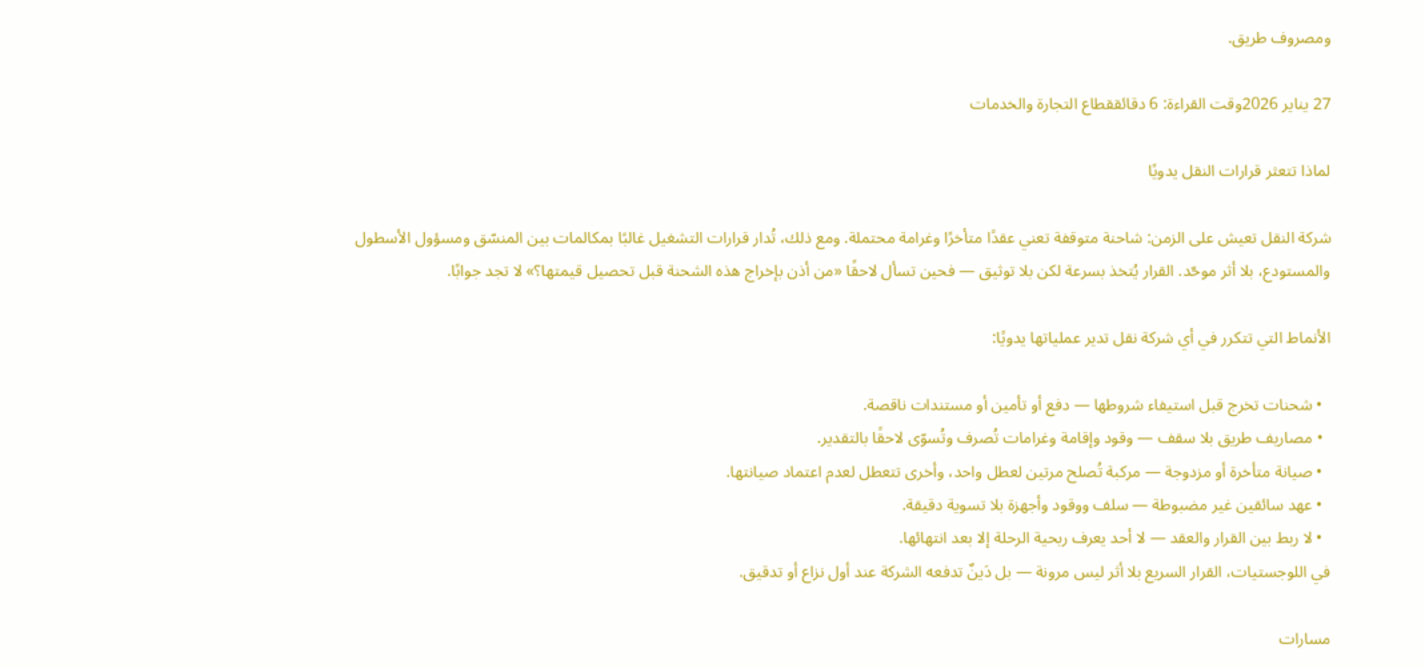ومصروف طريق.

27 يناير 2026وقت القراءة: 6 دقائققطاع التجارة والخدمات

لماذا تتعثر قرارات النقل يدويًا

شركة النقل تعيش على الزمن: شاحنة متوقفة تعني عقدًا متأخرًا وغرامة محتملة. ومع ذلك، تُدار قرارات التشغيل غالبًا بمكالمات بين المنسّق ومسؤول الأسطول والمستودع، بلا أثر موحّد. القرار يُتخذ بسرعة لكن بلا توثيق — فحين تسأل لاحقًا «من أذن بإخراج هذه الشحنة قبل تحصيل قيمتها؟» لا تجد جوابًا.

الأنماط التي تتكرر في أي شركة نقل تدير عملياتها يدويًا:

  • شحنات تخرج قبل استيفاء شروطها — دفع أو تأمين أو مستندات ناقصة.
  • مصاريف طريق بلا سقف — وقود وإقامة وغرامات تُصرف وتُسوّى لاحقًا بالتقدير.
  • صيانة متأخرة أو مزدوجة — مركبة تُصلح مرتين لعطل واحد، وأخرى تتعطل لعدم اعتماد صيانتها.
  • عهد سائقين غير مضبوطة — سلف ووقود وأجهزة بلا تسوية دقيقة.
  • لا ربط بين القرار والعقد — لا أحد يعرف ربحية الرحلة إلا بعد انتهائها.
في اللوجستيات، القرار السريع بلا أثر ليس مرونة — بل دَينٌ تدفعه الشركة عند أول نزاع أو تدقيق.

مسارات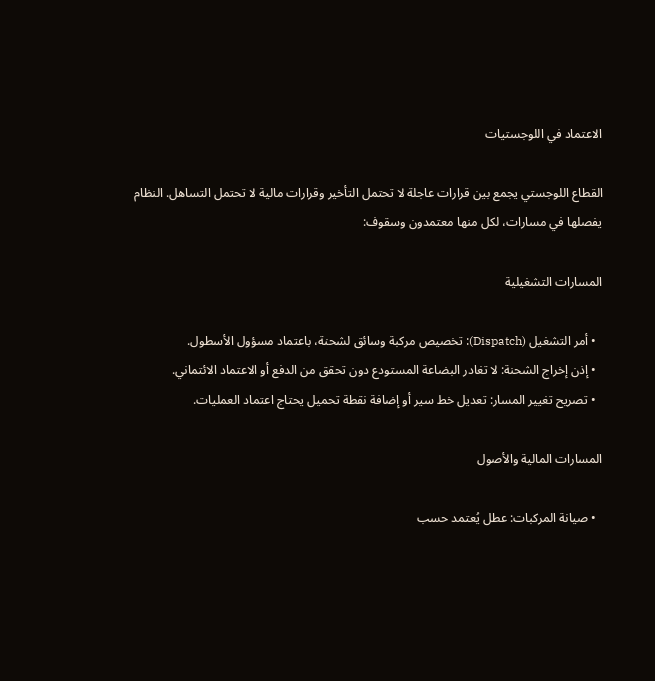الاعتماد في اللوجستيات

القطاع اللوجستي يجمع بين قرارات عاجلة لا تحتمل التأخير وقرارات مالية لا تحتمل التساهل. النظام يفصلها في مسارات، لكل منها معتمدون وسقوف:

المسارات التشغيلية

  • أمر التشغيل (Dispatch): تخصيص مركبة وسائق لشحنة، باعتماد مسؤول الأسطول.
  • إذن إخراج الشحنة: لا تغادر البضاعة المستودع دون تحقق من الدفع أو الاعتماد الائتماني.
  • تصريح تغيير المسار: تعديل خط سير أو إضافة نقطة تحميل يحتاج اعتماد العمليات.

المسارات المالية والأصول

  • صيانة المركبات: عطل يُعتمد حسب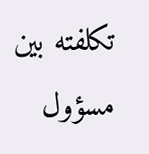تكلفته بين مسؤول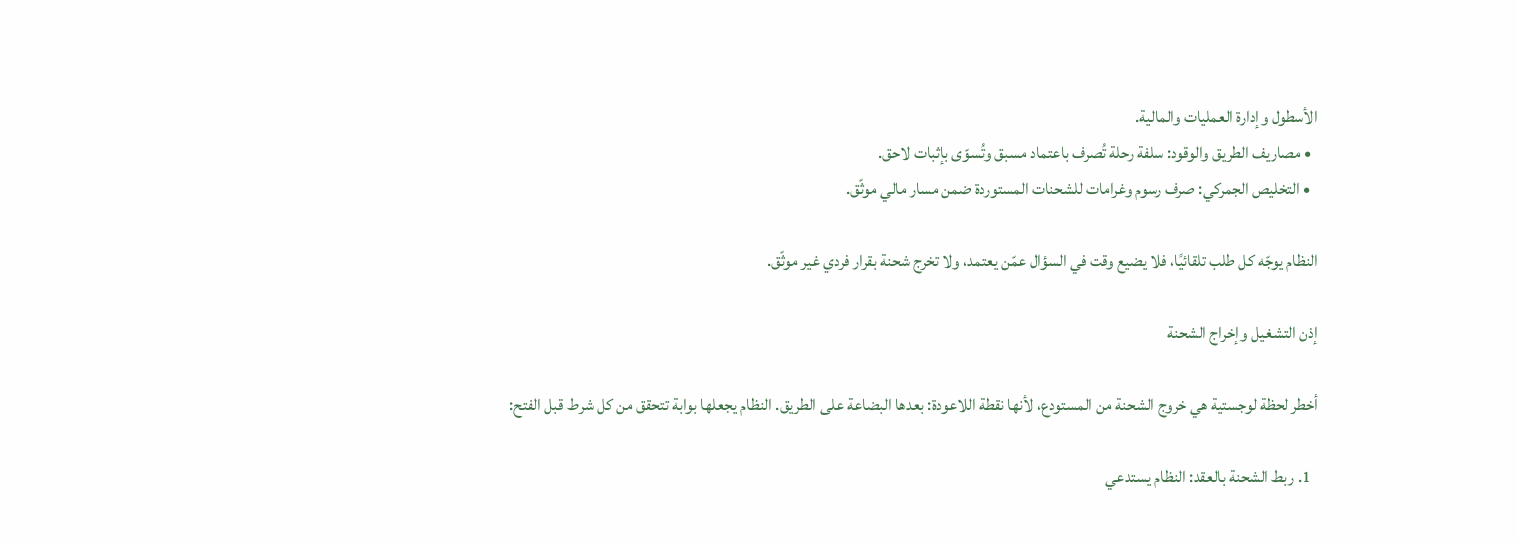الأسطول وإدارة العمليات والمالية.
  • مصاريف الطريق والوقود: سلفة رحلة تُصرف باعتماد مسبق وتُسوّى بإثبات لاحق.
  • التخليص الجمركي: صرف رسوم وغرامات للشحنات المستوردة ضمن مسار مالي موثّق.

النظام يوجّه كل طلب تلقائيًا، فلا يضيع وقت في السؤال عمّن يعتمد، ولا تخرج شحنة بقرار فردي غير موثّق.

إذن التشغيل وإخراج الشحنة

أخطر لحظة لوجستية هي خروج الشحنة من المستودع، لأنها نقطة اللاعودة: بعدها البضاعة على الطريق. النظام يجعلها بوابة تتحقق من كل شرط قبل الفتح:

  1. ربط الشحنة بالعقد: النظام يستدعي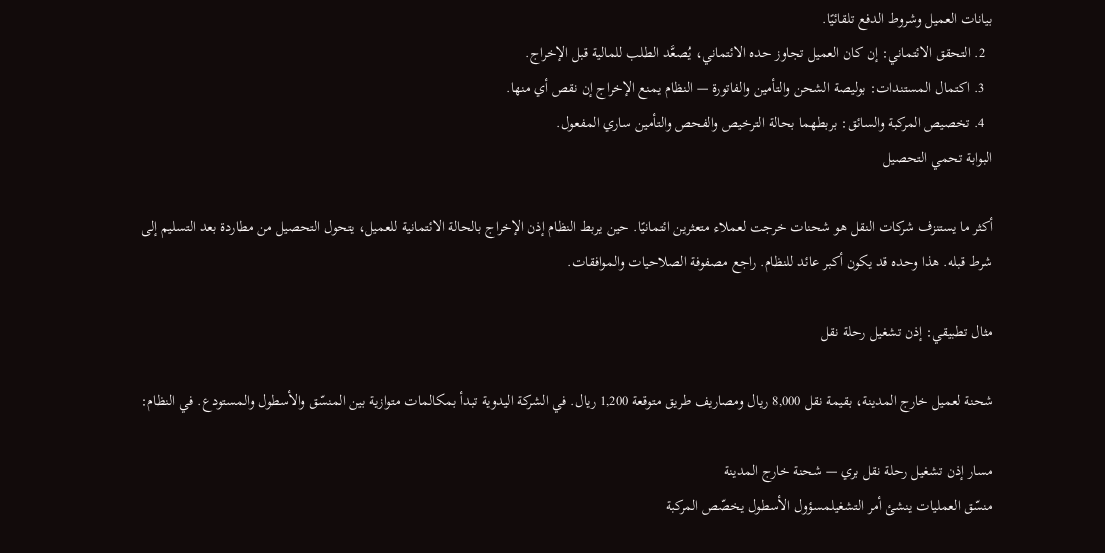بيانات العميل وشروط الدفع تلقائيًا.
  2. التحقق الائتماني: إن كان العميل تجاوز حده الائتماني، يُصعَّد الطلب للمالية قبل الإخراج.
  3. اكتمال المستندات: بوليصة الشحن والتأمين والفاتورة — النظام يمنع الإخراج إن نقص أي منها.
  4. تخصيص المركبة والسائق: بربطهما بحالة الترخيص والفحص والتأمين ساري المفعول.
البوابة تحمي التحصيل

أكثر ما يستنزف شركات النقل هو شحنات خرجت لعملاء متعثرين ائتمانيًا. حين يربط النظام إذن الإخراج بالحالة الائتمانية للعميل، يتحول التحصيل من مطاردة بعد التسليم إلى شرط قبله. هذا وحده قد يكون أكبر عائد للنظام. راجع مصفوفة الصلاحيات والموافقات.

مثال تطبيقي: إذن تشغيل رحلة نقل

شحنة لعميل خارج المدينة، بقيمة نقل 8,000 ريال ومصاريف طريق متوقعة 1,200 ريال. في الشركة اليدوية تبدأ بمكالمات متوازية بين المنسّق والأسطول والمستودع. في النظام:

مسار إذن تشغيل رحلة نقل بري — شحنة خارج المدينة
منسّق العمليات ينشئ أمر التشغيلمسؤول الأسطول يخصّص المركبة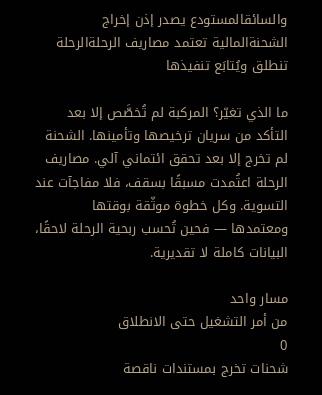والسائقالمستودع يصدر إذن إخراج الشحنةالمالية تعتمد مصاريف الرحلةالرحلة تنطلق ويُتابَع تنفيذها

ما الذي تغيّر؟ المركبة لم تُخصَّص إلا بعد التأكد من سريان ترخيصها وتأمينها. الشحنة لم تخرج إلا بعد تحقق ائتماني آلي. مصاريف الرحلة اعتُمدت مسبقًا بسقف، فلا مفاجآت عند التسوية. وكل خطوة موثّقة بوقتها ومعتمدها — فحين تُحسب ربحية الرحلة لاحقًا، البيانات كاملة لا تقديرية.

مسار واحد
من أمر التشغيل حتى الانطلاق
0
شحنات تخرج بمستندات ناقصة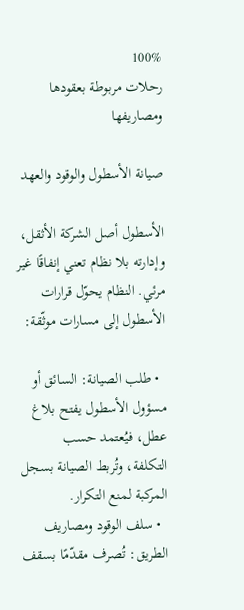100%
رحلات مربوطة بعقودها ومصاريفها

صيانة الأسطول والوقود والعهد

الأسطول أصل الشركة الأثقل، وإدارته بلا نظام تعني إنفاقًا غير مرئي. النظام يحوّل قرارات الأسطول إلى مسارات موثّقة:

  • طلب الصيانة: السائق أو مسؤول الأسطول يفتح بلاغ عطل، فيُعتمد حسب التكلفة، وتُربط الصيانة بسجل المركبة لمنع التكرار.
  • سلف الوقود ومصاريف الطريق: تُصرف مقدّمًا بسقف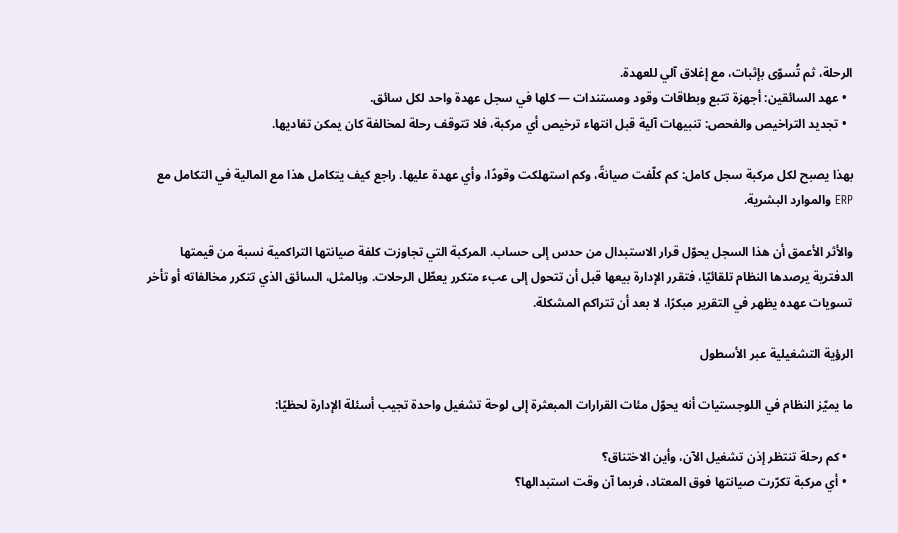الرحلة، ثم تُسوّى بإثبات، مع إغلاق آلي للعهدة.
  • عهد السائقين: أجهزة تتبع وبطاقات وقود ومستندات — كلها في سجل عهدة واحد لكل سائق.
  • تجديد التراخيص والفحص: تنبيهات آلية قبل انتهاء ترخيص أي مركبة، فلا تتوقف رحلة لمخالفة كان يمكن تفاديها.

بهذا يصبح لكل مركبة سجل كامل: كم كلّفت صيانةً، وكم استهلكت وقودًا، وأي عهدة عليها. راجع كيف يتكامل هذا مع المالية في التكامل مع ERP والموارد البشرية.

والأثر الأعمق أن هذا السجل يحوّل قرار الاستبدال من حدس إلى حساب. المركبة التي تجاوزت كلفة صيانتها التراكمية نسبة من قيمتها الدفترية يرصدها النظام تلقائيًا، فتقرر الإدارة بيعها قبل أن تتحول إلى عبء متكرر يعطّل الرحلات. وبالمثل، السائق الذي تتكرر مخالفاته أو تأخر تسويات عهده يظهر في التقرير مبكرًا، لا بعد أن تتراكم المشكلة.

الرؤية التشغيلية عبر الأسطول

ما يميّز النظام في اللوجستيات أنه يحوّل مئات القرارات المبعثرة إلى لوحة تشغيل واحدة تجيب أسئلة الإدارة لحظيًا:

  • كم رحلة تنتظر إذن تشغيل الآن، وأين الاختناق؟
  • أي مركبة تكرّرت صيانتها فوق المعتاد، فربما آن وقت استبدالها؟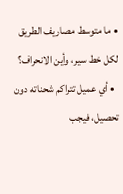• ما متوسط مصاريف الطريق لكل خط سير، وأين الانحراف؟
  • أي عميل تتراكم شحناته دون تحصيل، فيجب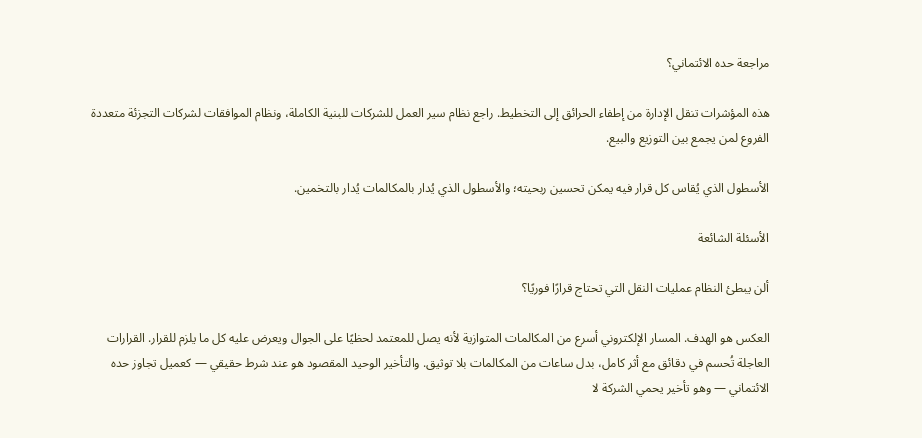مراجعة حده الائتماني؟

هذه المؤشرات تنقل الإدارة من إطفاء الحرائق إلى التخطيط. راجع نظام سير العمل للشركات للبنية الكاملة، ونظام الموافقات لشركات التجزئة متعددة الفروع لمن يجمع بين التوزيع والبيع.

الأسطول الذي يُقاس كل قرار فيه يمكن تحسين ربحيته؛ والأسطول الذي يُدار بالمكالمات يُدار بالتخمين.

الأسئلة الشائعة

ألن يبطئ النظام عمليات النقل التي تحتاج قرارًا فوريًا؟

العكس هو الهدف. المسار الإلكتروني أسرع من المكالمات المتوازية لأنه يصل للمعتمد لحظيًا على الجوال ويعرض عليه كل ما يلزم للقرار. القرارات العاجلة تُحسم في دقائق مع أثر كامل، بدل ساعات من المكالمات بلا توثيق. والتأخير الوحيد المقصود هو عند شرط حقيقي — كعميل تجاوز حده الائتماني — وهو تأخير يحمي الشركة لا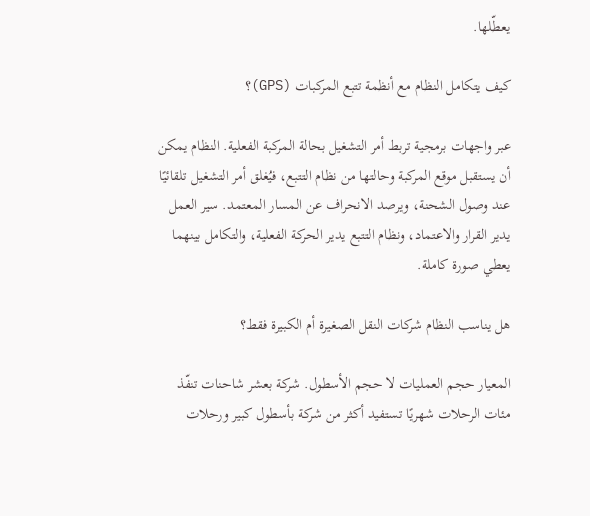يعطّلها.

كيف يتكامل النظام مع أنظمة تتبع المركبات (GPS)؟

عبر واجهات برمجية تربط أمر التشغيل بحالة المركبة الفعلية. النظام يمكن أن يستقبل موقع المركبة وحالتها من نظام التتبع، فيُغلق أمر التشغيل تلقائيًا عند وصول الشحنة، ويرصد الانحراف عن المسار المعتمد. سير العمل يدير القرار والاعتماد، ونظام التتبع يدير الحركة الفعلية، والتكامل بينهما يعطي صورة كاملة.

هل يناسب النظام شركات النقل الصغيرة أم الكبيرة فقط؟

المعيار حجم العمليات لا حجم الأسطول. شركة بعشر شاحنات تنفّذ مئات الرحلات شهريًا تستفيد أكثر من شركة بأسطول كبير ورحلات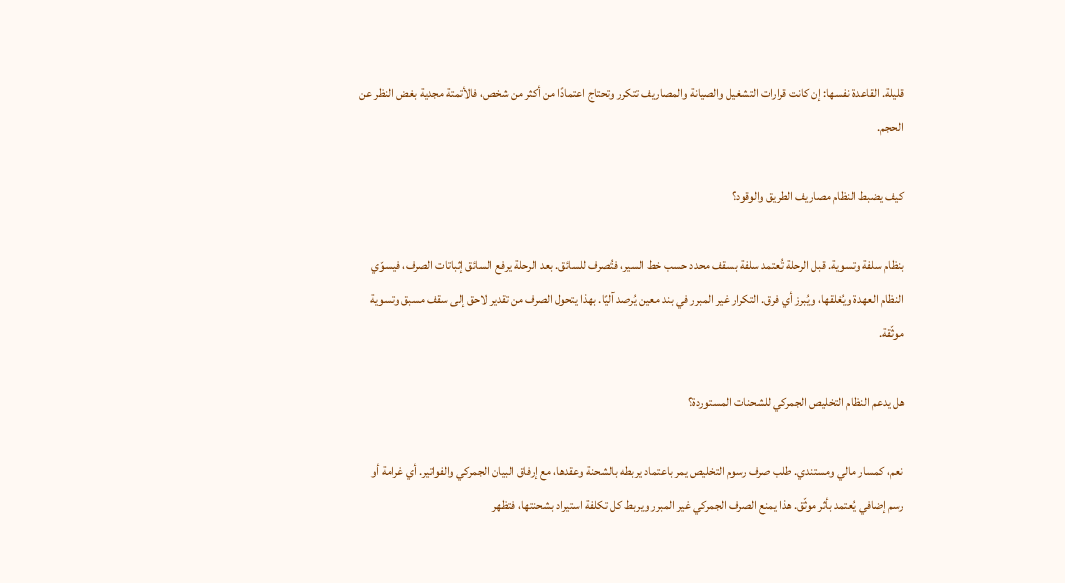قليلة. القاعدة نفسها: إن كانت قرارات التشغيل والصيانة والمصاريف تتكرر وتحتاج اعتمادًا من أكثر من شخص، فالأتمتة مجدية بغض النظر عن الحجم.

كيف يضبط النظام مصاريف الطريق والوقود؟

بنظام سلفة وتسوية. قبل الرحلة تُعتمد سلفة بسقف محدد حسب خط السير، فتُصرف للسائق. بعد الرحلة يرفع السائق إثباتات الصرف، فيسوّي النظام العهدة ويُغلقها، ويُبرز أي فرق. التكرار غير المبرر في بند معين يُرصد آليًا. بهذا يتحول الصرف من تقدير لاحق إلى سقف مسبق وتسوية موثّقة.

هل يدعم النظام التخليص الجمركي للشحنات المستوردة؟

نعم، كمسار مالي ومستندي. طلب صرف رسوم التخليص يمر باعتماد يربطه بالشحنة وعقدها، مع إرفاق البيان الجمركي والفواتير. أي غرامة أو رسم إضافي يُعتمد بأثر موثّق. هذا يمنع الصرف الجمركي غير المبرر ويربط كل تكلفة استيراد بشحنتها، فتظهر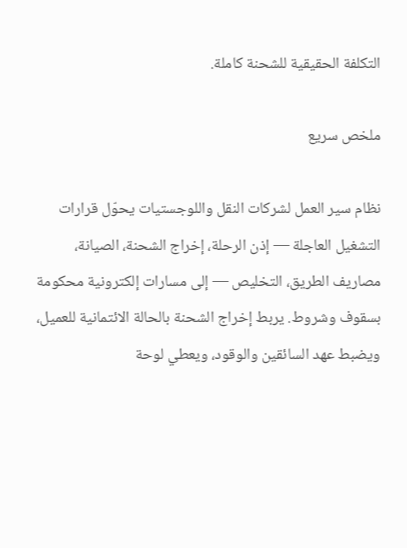التكلفة الحقيقية للشحنة كاملة.

ملخص سريع

نظام سير العمل لشركات النقل واللوجستيات يحوّل قرارات التشغيل العاجلة — إذن الرحلة، إخراج الشحنة، الصيانة، مصاريف الطريق، التخليص — إلى مسارات إلكترونية محكومة بسقوف وشروط. يربط إخراج الشحنة بالحالة الائتمانية للعميل، ويضبط عهد السائقين والوقود، ويعطي لوحة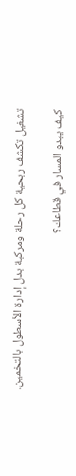تشغيل تكشف ربحية كل رحلة ومركبة بدل إدارة الأسطول بالتخمين.

كيف يبدو المسار في قطاعك؟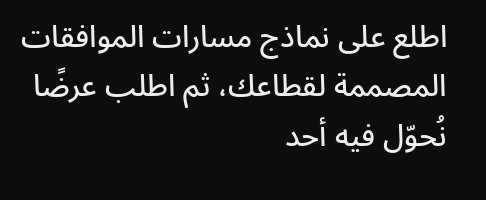اطلع على نماذج مسارات الموافقات المصممة لقطاعك، ثم اطلب عرضًا نُحوّل فيه أحد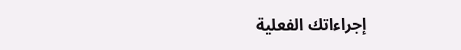إجراءاتك الفعلية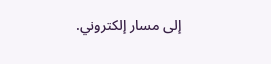إلى مسار إلكتروني.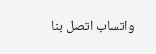واتساب اتصل بنا